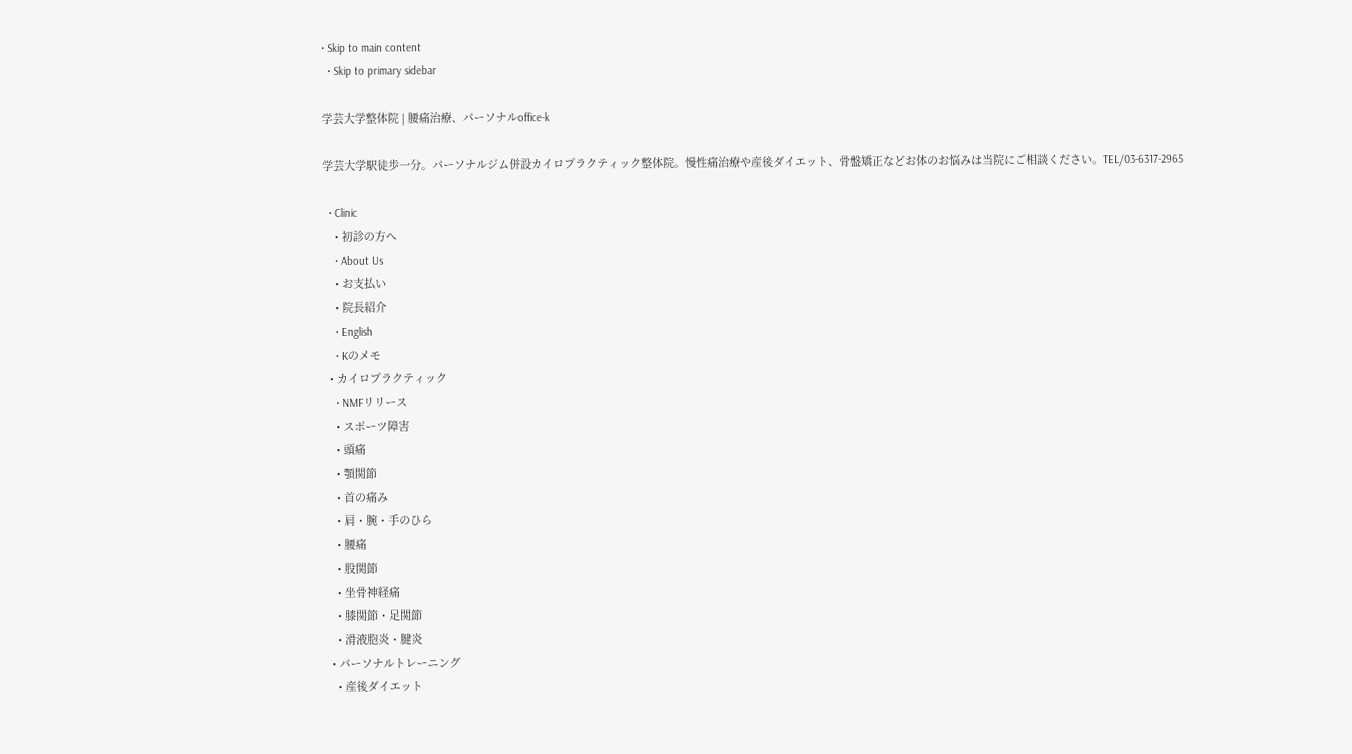• Skip to main content
  • Skip to primary sidebar

学芸大学整体院 | 腰痛治療、パーソナルoffice-k

学芸大学駅徒歩一分。パーソナルジム併設カイロプラクティック整体院。慢性痛治療や産後ダイエット、骨盤矯正などお体のお悩みは当院にご相談ください。TEL/03-6317-2965

  • Clinic
    • 初診の方へ
    • About Us
    • お支払い
    • 院長紹介
    • English
    • Kのメモ
  • カイロプラクティック
    • NMFリリース
    • スポーツ障害
    • 頭痛
    • 顎関節
    • 首の痛み
    • 肩・腕・手のひら
    • 腰痛
    • 股関節
    • 坐骨神経痛
    • 膝関節・足関節
    • 滑液胞炎・腱炎
  • パーソナルトレーニング
    • 産後ダイエット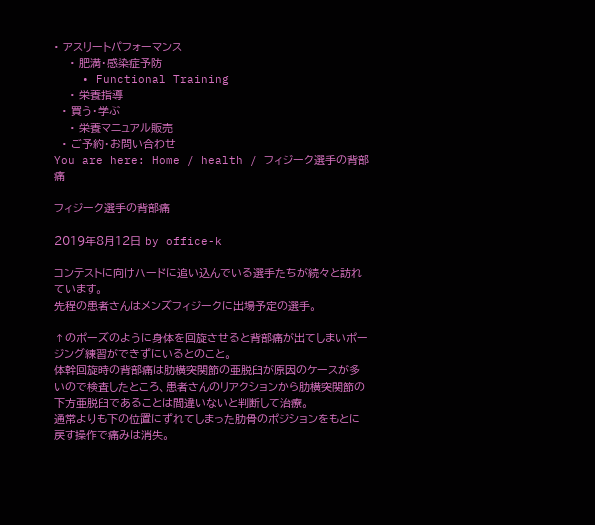• アスリートパフォーマンス
    • 肥満・感染症予防
    • Functional Training
    • 栄養指導
  • 買う・学ぶ
    • 栄養マニュアル販売
  • ご予約・お問い合わせ
You are here: Home / health / フィジーク選手の背部痛

フィジーク選手の背部痛

2019年8月12日 by office-k

コンテストに向けハードに追い込んでいる選手たちが続々と訪れています。
先程の患者さんはメンズフィジークに出場予定の選手。

↑のポーズのように身体を回旋させると背部痛が出てしまいポージング練習ができずにいるとのこと。
体幹回旋時の背部痛は肋横突関節の亜脱臼が原因のケースが多いので検査したところ、患者さんのリアクションから肋横突関節の下方亜脱臼であることは間違いないと判断して治療。
通常よりも下の位置にずれてしまった肋骨のポジションをもとに戻す操作で痛みは消失。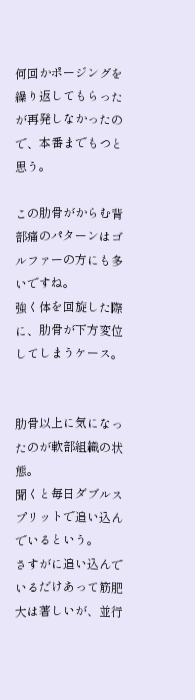何回かポージングを繰り返してもらったが再発しなかったので、本番までもつと思う。

この肋骨がからむ背部痛のパターンはゴルファーの方にも多いですね。
強く体を回旋した際に、肋骨が下方変位してしまうケース。


肋骨以上に気になったのが軟部組織の状態。
聞くと毎日ダブルスプリットで追い込んでいるという。
さすがに追い込んでいるだけあって筋肥大は著しいが、並行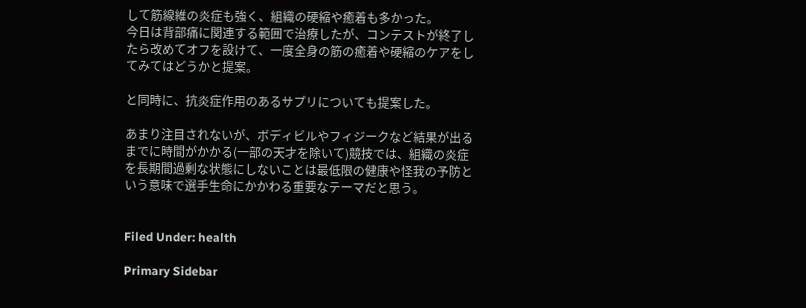して筋線維の炎症も強く、組織の硬縮や癒着も多かった。
今日は背部痛に関連する範囲で治療したが、コンテストが終了したら改めてオフを設けて、一度全身の筋の癒着や硬縮のケアをしてみてはどうかと提案。

と同時に、抗炎症作用のあるサプリについても提案した。

あまり注目されないが、ボディビルやフィジークなど結果が出るまでに時間がかかる(一部の天才を除いて)競技では、組織の炎症を長期間過剰な状態にしないことは最低限の健康や怪我の予防という意味で選手生命にかかわる重要なテーマだと思う。


Filed Under: health

Primary Sidebar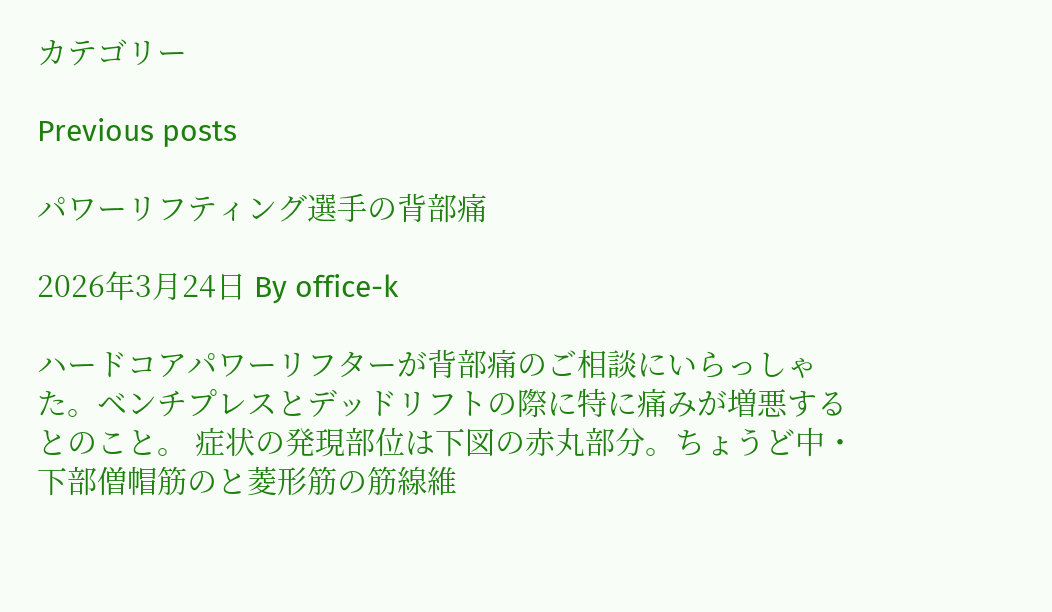カテゴリー

Previous posts

パワーリフティング選手の背部痛

2026年3月24日 By office-k

ハードコアパワーリフターが背部痛のご相談にいらっしゃた。ベンチプレスとデッドリフトの際に特に痛みが増悪するとのこと。 症状の発現部位は下図の赤丸部分。ちょうど中・下部僧帽筋のと菱形筋の筋線維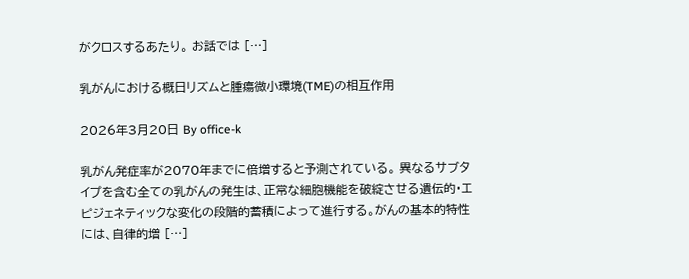がクロスするあたり。 お話では […]

乳がんにおける概日リズムと腫瘍微小環境(TME)の相互作用

2026年3月20日 By office-k

乳がん発症率が2070年までに倍増すると予測されている。 異なるサブタイプを含む全ての乳がんの発生は、正常な細胞機能を破綻させる遺伝的・エピジェネティックな変化の段階的蓄積によって進行する。がんの基本的特性には、自律的増 […]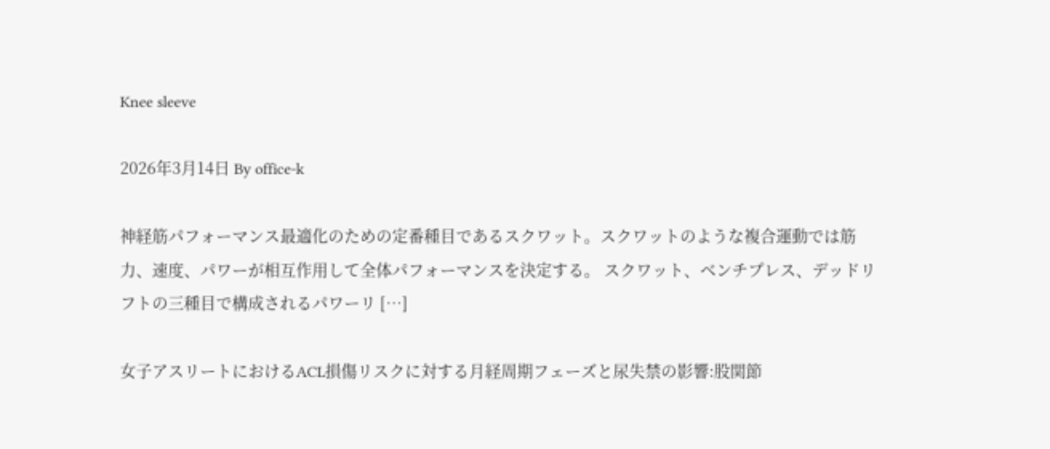Knee sleeve

2026年3月14日 By office-k

神経筋パフォーマンス最適化のための定番種目であるスクワット。スクワットのような複合運動では筋力、速度、パワーが相互作用して全体パフォーマンスを決定する。 スクワット、ベンチプレス、デッドリフトの三種目で構成されるパワーリ […]

女子アスリートにおけるACL損傷リスクに対する月経周期フェーズと尿失禁の影響:股関節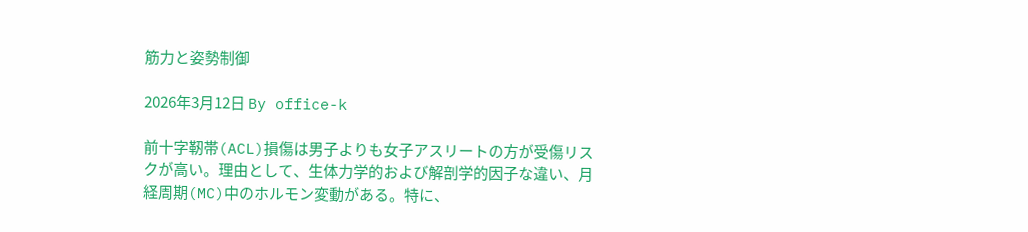筋力と姿勢制御

2026年3月12日 By office-k

前十字靭帯(ACL)損傷は男子よりも女子アスリートの方が受傷リスクが高い。理由として、生体力学的および解剖学的因子な違い、月経周期(MC)中のホルモン変動がある。特に、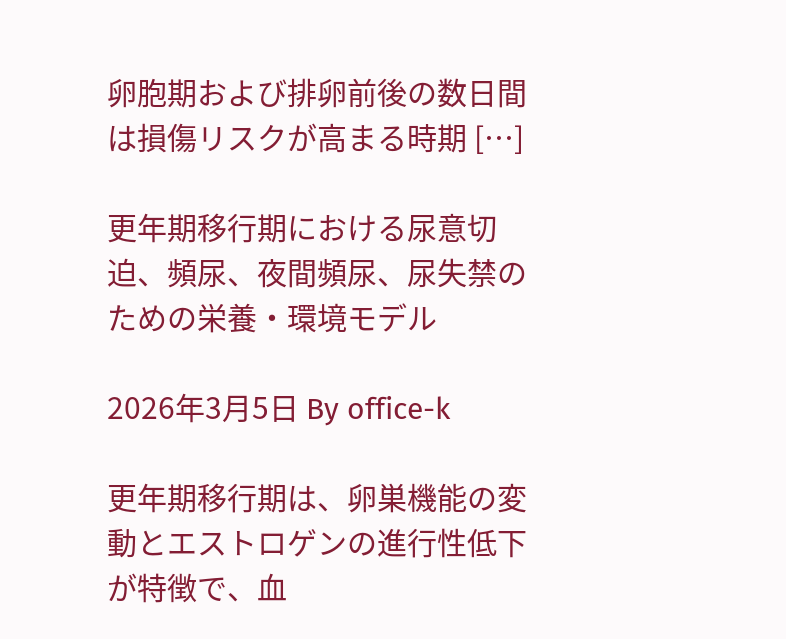卵胞期および排卵前後の数日間は損傷リスクが高まる時期 […]

更年期移行期における尿意切迫、頻尿、夜間頻尿、尿失禁のための栄養・環境モデル

2026年3月5日 By office-k

更年期移行期は、卵巣機能の変動とエストロゲンの進行性低下が特徴で、血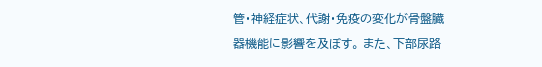管・神経症状、代謝・免疫の変化が骨盤臓器機能に影響を及ぼす。 また、下部尿路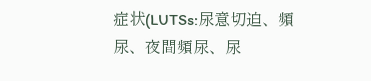症状(LUTSs:尿意切迫、頻尿、夜間頻尿、尿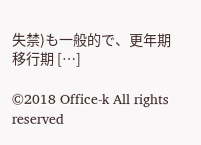失禁)も一般的で、更年期移行期 […]

©2018 Office-k All rights reserved